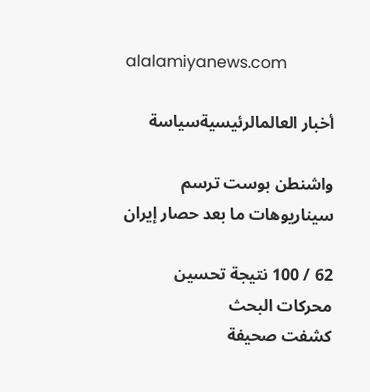alalamiyanews.com

أخبار العالمالرئيسيةسياسة

واشنطن بوست ترسم سيناريوهات ما بعد حصار إيران

62 / 100 نتيجة تحسين محركات البحث
كشفت صحيفة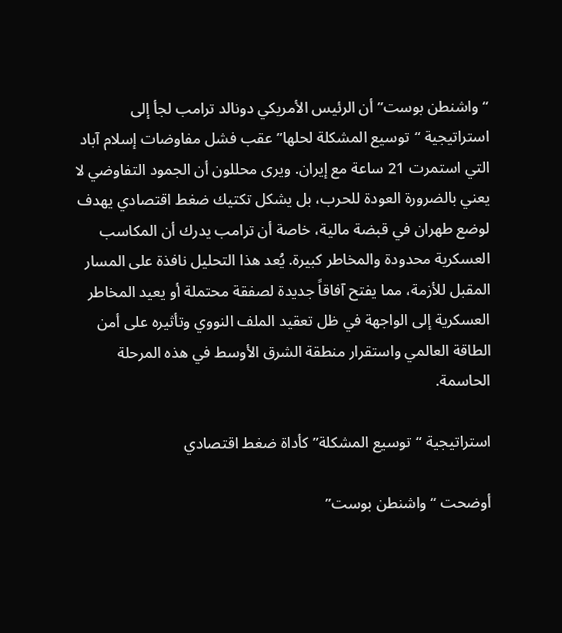“واشنطن بوست” أن الرئيس الأمريكي دونالد ترامب لجأ إلى استراتيجية “توسيع المشكلة لحلها” عقب فشل مفاوضات إسلام آباد التي استمرت 21 ساعة مع إيران. ويرى محللون أن الجمود التفاوضي لا يعني بالضرورة العودة للحرب، بل يشكل تكتيك ضغط اقتصادي يهدف لوضع طهران في قبضة مالية، خاصة أن ترامب يدرك أن المكاسب العسكرية محدودة والمخاطر كبيرة. يُعد هذا التحليل نافذة على المسار المقبل للأزمة، مما يفتح آفاقاً جديدة لصفقة محتملة أو يعيد المخاطر العسكرية إلى الواجهة في ظل تعقيد الملف النووي وتأثيره على أمن الطاقة العالمي واستقرار منطقة الشرق الأوسط في هذه المرحلة الحاسمة.

استراتيجية “توسيع المشكلة” كأداة ضغط اقتصادي

أوضحت “واشنطن بوست”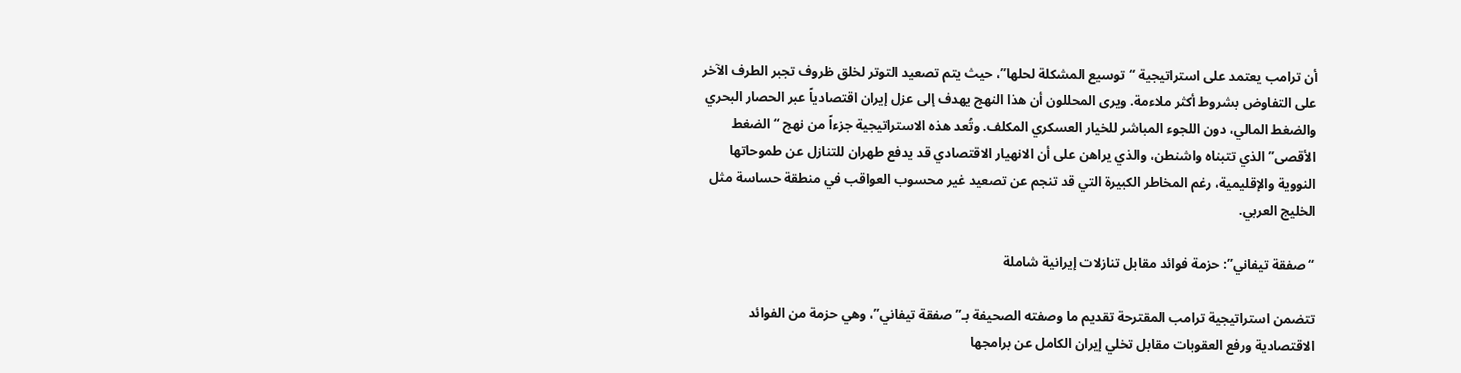أن ترامب يعتمد على استراتيجية “توسيع المشكلة لحلها”، حيث يتم تصعيد التوتر لخلق ظروف تجبر الطرف الآخر على التفاوض بشروط أكثر ملاءمة. ويرى المحللون أن هذا النهج يهدف إلى عزل إيران اقتصادياً عبر الحصار البحري والضغط المالي، دون اللجوء المباشر للخيار العسكري المكلف. وتُعد هذه الاستراتيجية جزءاً من نهج “الضغط الأقصى” الذي تتبناه واشنطن، والذي يراهن على أن الانهيار الاقتصادي قد يدفع طهران للتنازل عن طموحاتها النووية والإقليمية، رغم المخاطر الكبيرة التي قد تنجم عن تصعيد غير محسوب العواقب في منطقة حساسة مثل الخليج العربي.

“صفقة تيفاني”: حزمة فوائد مقابل تنازلات إيرانية شاملة

تتضمن استراتيجية ترامب المقترحة تقديم ما وصفته الصحيفة بـ”صفقة تيفاني”، وهي حزمة من الفوائد الاقتصادية ورفع العقوبات مقابل تخلي إيران الكامل عن برامجها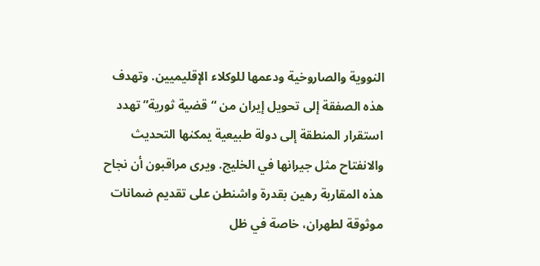النووية والصاروخية ودعمها للوكلاء الإقليميين. وتهدف هذه الصفقة إلى تحويل إيران من “قضية ثورية” تهدد استقرار المنطقة إلى دولة طبيعية يمكنها التحديث والانفتاح مثل جيرانها في الخليج. ويرى مراقبون أن نجاح هذه المقاربة رهين بقدرة واشنطن على تقديم ضمانات موثوقة لطهران، خاصة في ظل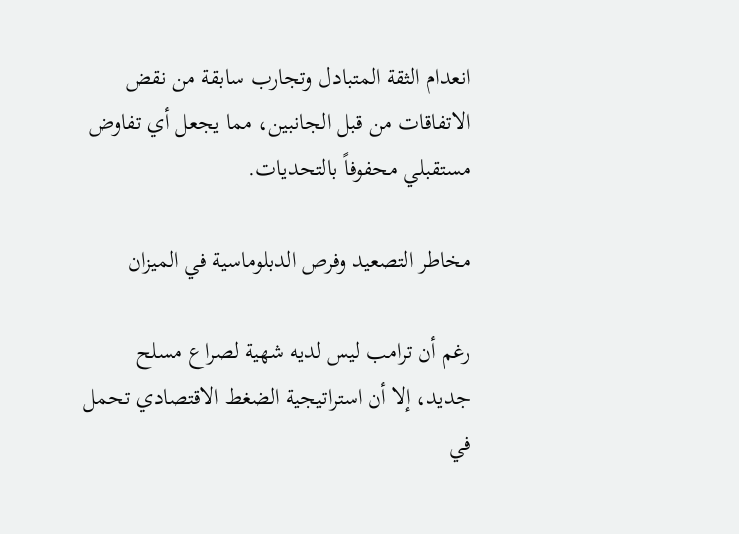انعدام الثقة المتبادل وتجارب سابقة من نقض الاتفاقات من قبل الجانبين، مما يجعل أي تفاوض مستقبلي محفوفاً بالتحديات.

مخاطر التصعيد وفرص الدبلوماسية في الميزان

رغم أن ترامب ليس لديه شهية لصراع مسلح جديد، إلا أن استراتيجية الضغط الاقتصادي تحمل في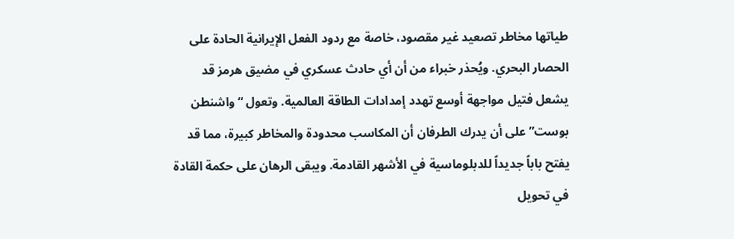طياتها مخاطر تصعيد غير مقصود، خاصة مع ردود الفعل الإيرانية الحادة على الحصار البحري. ويُحذر خبراء من أن أي حادث عسكري في مضيق هرمز قد يشعل فتيل مواجهة أوسع تهدد إمدادات الطاقة العالمية. وتعول “واشنطن بوست” على أن يدرك الطرفان أن المكاسب محدودة والمخاطر كبيرة، مما قد يفتح باباً جديداً للدبلوماسية في الأشهر القادمة. ويبقى الرهان على حكمة القادة في تحويل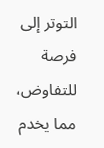التوتر إلى فرصة للتفاوض، مما يخدم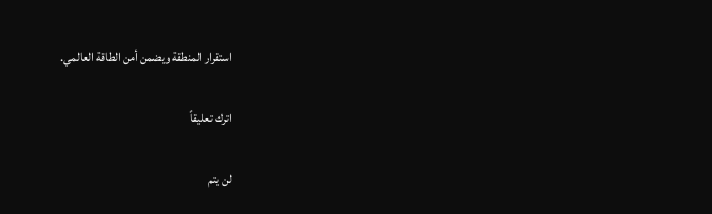استقرار المنطقة ويضمن أمن الطاقة العالمي.

اترك تعليقاً

لن يتم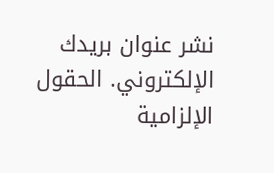نشر عنوان بريدك الإلكتروني. الحقول الإلزامية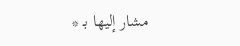مشار إليها بـ *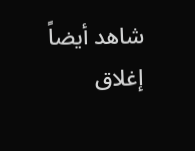شاهد أيضاً
إغلاق